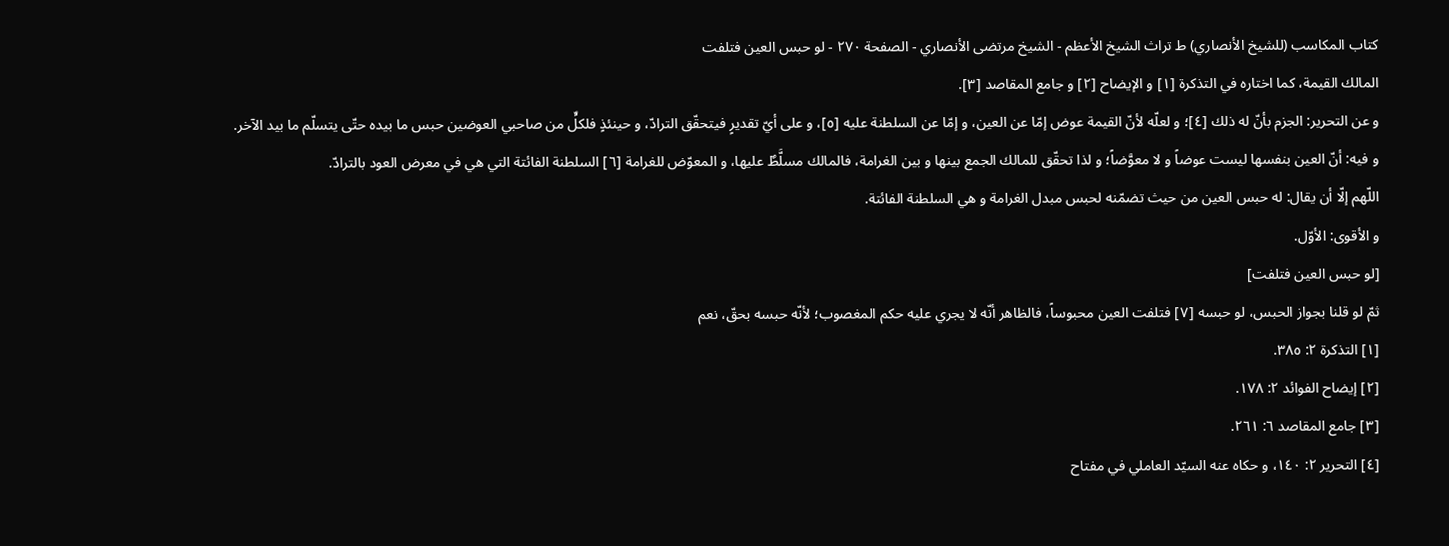كتاب المكاسب (للشيخ الأنصاري) ط تراث الشيخ الأعظم - الشيخ مرتضى الأنصاري - الصفحة ٢٧٠ - لو حبس العين فتلفت
المالك القيمة، كما اختاره في التذكرة [١] و الإيضاح [٢] و جامع المقاصد [٣].
و عن التحرير: الجزم بأنّ له ذلك [٤]؛ و لعلّه لأنّ القيمة عوض إمّا عن العين، و إمّا عن السلطنة عليه [٥]، و على أيّ تقديرٍ فيتحقّق الترادّ، و حينئذٍ فلكلٍّ من صاحبي العوضين حبس ما بيده حتّى يتسلّم ما بيد الآخر.
و فيه: أنّ العين بنفسها ليست عوضاً و لا معوَّضاً؛ و لذا تحقّق للمالك الجمع بينها و بين الغرامة، فالمالك مسلَّطٌ عليها، و المعوّض للغرامة [٦] السلطنة الفائتة التي هي في معرض العود بالترادّ.
اللّهم إلّا أن يقال: له حبس العين من حيث تضمّنه لحبس مبدل الغرامة و هي السلطنة الفائتة.
و الأقوى: الأوّل.
[لو حبس العين فتلفت]
ثمّ لو قلنا بجواز الحبس، لو حبسه [٧] فتلفت العين محبوساً، فالظاهر أنّه لا يجري عليه حكم المغصوب؛ لأنّه حبسه بحقّ، نعم
[١] التذكرة ٢: ٣٨٥.
[٢] إيضاح الفوائد ٢: ١٧٨.
[٣] جامع المقاصد ٦: ٢٦١.
[٤] التحرير ٢: ١٤٠، و حكاه عنه السيّد العاملي في مفتاح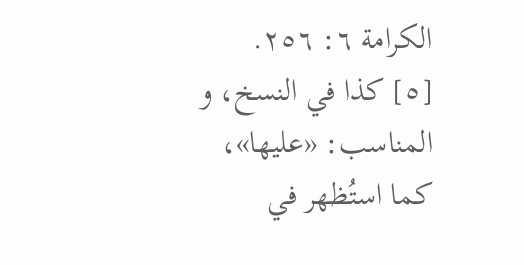الكرامة ٦: ٢٥٦.
[٥] كذا في النسخ، و المناسب: «عليها»، كما استُظهر في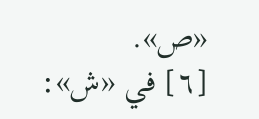«ص».
[٦] في «ش»: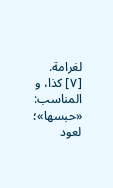لغرامة.
[٧] كذا، و المناسب: «حبسها»؛ لعود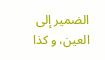الضمير إلى العين، و كذا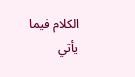الكلام فيما يأتي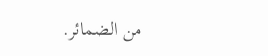من الضمائر.